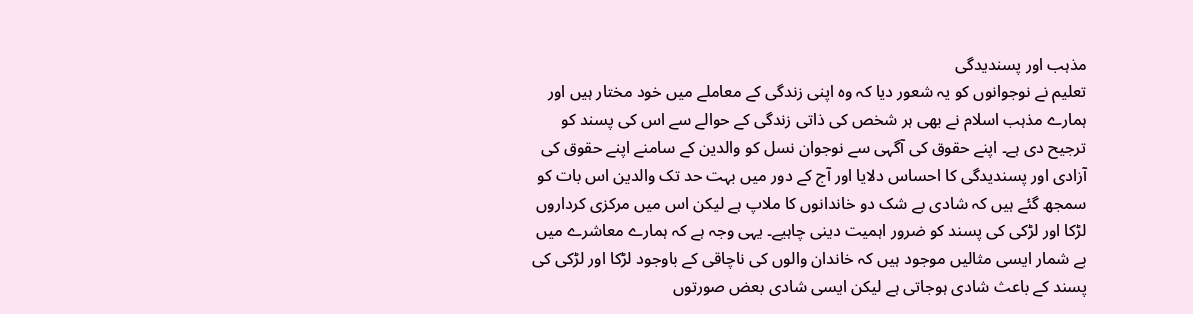مذہب اور پسندیدگی
تعلیم نے نوجوانوں کو یہ شعور دیا کہ وہ اپنی زندگی کے معاملے میں خود مختار ہیں اور ہمارے مذہب اسلام نے بھی ہر شخص کی ذاتی زندگی کے حوالے سے اس کی پسند کو ترجیح دی ہے۔ اپنے حقوق کی آگہی سے نوجوان نسل کو والدین کے سامنے اپنے حقوق کی آزادی اور پسندیدگی کا احساس دلایا اور آج کے دور میں بہت حد تک والدین اس بات کو سمجھ گئے ہیں کہ شادی بے شک دو خاندانوں کا ملاپ ہے لیکن اس میں مرکزی کرداروں لڑکا اور لڑکی کی پسند کو ضرور اہمیت دینی چاہیے۔ یہی وجہ ہے کہ ہمارے معاشرے میں بے شمار ایسی مثالیں موجود ہیں کہ خاندان والوں کی ناچاقی کے باوجود لڑکا اور لڑکی کی پسند کے باعث شادی ہوجاتی ہے لیکن ایسی شادی بعض صورتوں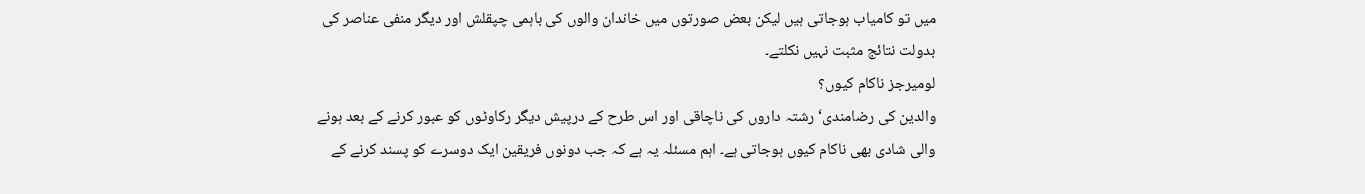میں تو کامیاب ہوجاتی ہیں لیکن بعض صورتوں میں خاندان والوں کی باہمی چپقلش اور دیگر منفی عناصر کی بدولت نتائج مثبت نہیں نکلتے۔
لومیرجز ناکام کیوں؟
والدین کی رضامندی‘ رشتہ داروں کی ناچاقی اور اس طرح کے درپیش دیگر رکاوٹوں کو عبور کرنے کے بعد ہونے والی شادی بھی ناکام کیوں ہوجاتی ہے۔ اہم مسئلہ یہ ہے کہ جب دونوں فریقین ایک دوسرے کو پسند کرنے کے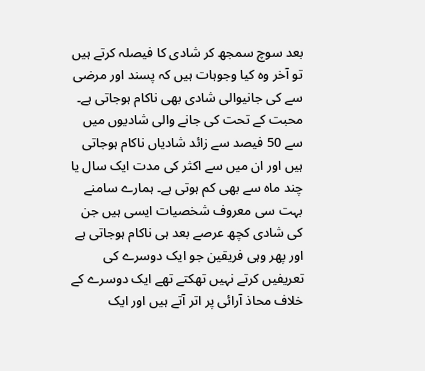بعد سوچ سمجھ کر شادی کا فیصلہ کرتے ہیں تو آخر وہ کیا وجوہات ہیں کہ پسند اور مرضی سے کی جانیوالی شادی بھی ناکام ہوجاتی ہے۔ محبت کے تحت کی جانے والی شادیوں میں سے 50 فیصد سے زائد شادیاں ناکام ہوجاتی ہیں اور ان میں سے اکثر کی مدت ایک سال یا چند ماہ سے بھی کم ہوتی ہے۔ ہمارے سامنے بہت سی معروف شخصیات ایسی ہیں جن کی شادی کچھ عرصے بعد ہی ناکام ہوجاتی ہے اور پھر وہی فریقین جو ایک دوسرے کی تعریفیں کرتے نہیں تھکتے تھے ایک دوسرے کے خلاف محاذ آرائی پر اتر آتے ہیں اور ایک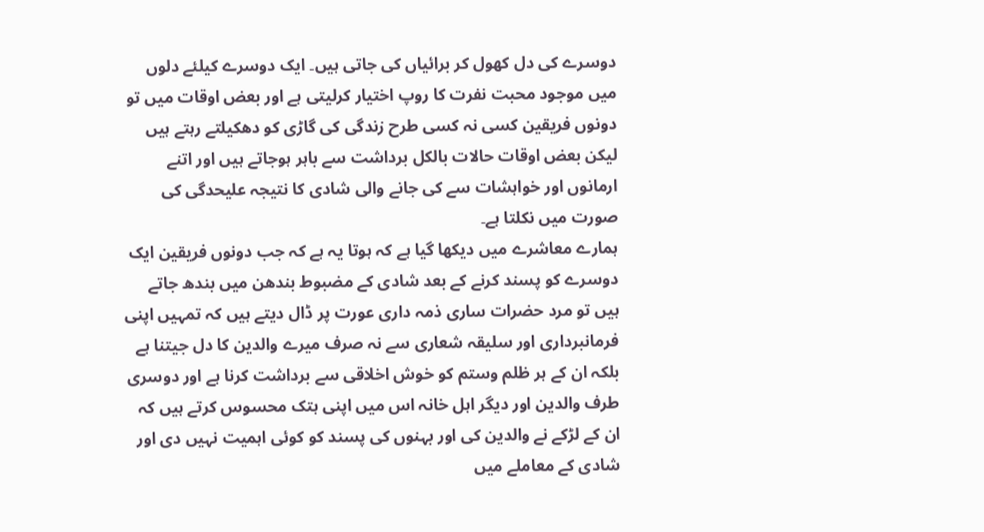دوسرے کی دل کھول کر برائیاں کی جاتی ہیں۔ ایک دوسرے کیلئے دلوں میں موجود محبت نفرت کا روپ اختیار کرلیتی ہے اور بعض اوقات میں تو دونوں فریقین کسی نہ کسی طرح زندگی کی گاڑی کو دھکیلتے رہتے ہیں لیکن بعض اوقات حالات بالکل برداشت سے باہر ہوجاتے ہیں اور اتنے ارمانوں اور خواہشات سے کی جانے والی شادی کا نتیجہ علیحدگی کی صورت میں نکلتا ہے۔
ہمارے معاشرے میں دیکھا گیا ہے کہ ہوتا یہ ہے کہ جب دونوں فریقین ایک دوسرے کو پسند کرنے کے بعد شادی کے مضبوط بندھن میں بندھ جاتے ہیں تو مرد حضرات ساری ذمہ داری عورت پر ڈال دیتے ہیں کہ تمہیں اپنی فرمانبرداری اور سلیقہ شعاری سے نہ صرف میرے والدین کا دل جیتنا ہے بلکہ ان کے ہر ظلم وستم کو خوش اخلاقی سے برداشت کرنا ہے اور دوسری طرف والدین اور دیگر اہل خانہ اس میں اپنی ہتک محسوس کرتے ہیں کہ ان کے لڑکے نے والدین کی اور بہنوں کی پسند کو کوئی اہمیت نہیں دی اور شادی کے معاملے میں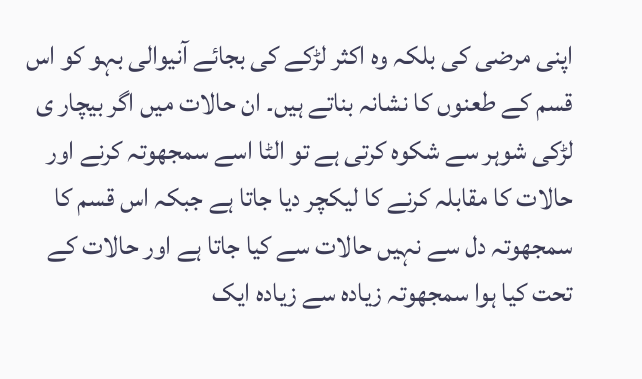اپنی مرضی کی بلکہ وہ اکثر لڑکے کی بجائے آنیوالی بہو کو اس قسم کے طعنوں کا نشانہ بناتے ہیں۔ ان حالات میں اگر بیچار ی لڑکی شوہر سے شکوہ کرتی ہے تو الٹا اسے سمجھوتہ کرنے اور حالات کا مقابلہ کرنے کا لیکچر دیا جاتا ہے جبکہ اس قسم کا سمجھوتہ دل سے نہیں حالات سے کیا جاتا ہے اور حالات کے تحت کیا ہوا سمجھوتہ زیادہ سے زیادہ ایک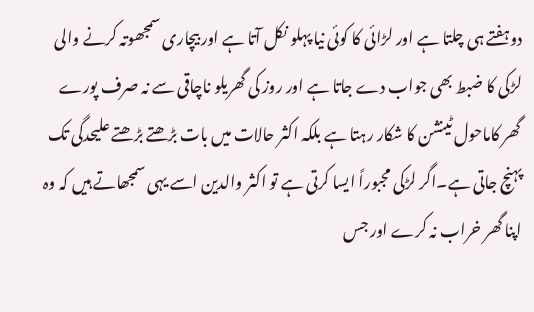دوہفتے ہی چلتا ہے اور لڑائی کا کوئی نیا پہلو نکل آتا ہے اور بیچاری سمجھوتہ کرنے والی لڑکی کا ضبط بھی جواب دے جاتا ہے اور روز کی گھریلو ناچاقی سے نہ صرف پورے گھر کاماحول ٹینشن کا شکار رہتا ہے بلکہ اکثر حالات میں بات بڑھتے بڑھتے علیحدگی تک پہنچ جاتی ہے۔اگر لڑکی مجبوراً ایسا کرتی ہے تو اکثر والدین اسے یہی سمجھاتے ہیں کہ وہ اپنا گھر خراب نہ کرے اور جس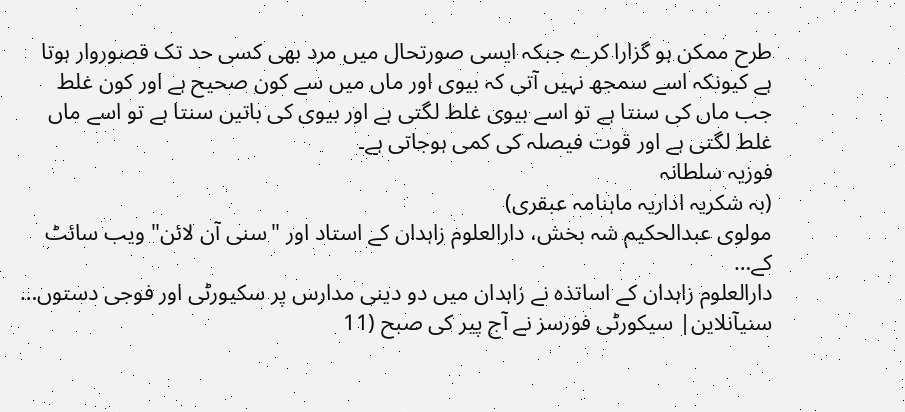طرح ممکن ہو گزارا کرے جبکہ ایسی صورتحال میں مرد بھی کسی حد تک قصوروار ہوتا ہے کیونکہ اسے سمجھ نہیں آتی کہ بیوی اور ماں میں سے کون صحیح ہے اور کون غلط جب ماں کی سنتا ہے تو اسے بیوی غلط لگتی ہے اور بیوی کی باتیں سنتا ہے تو اسے ماں غلط لگتی ہے اور قوت فیصلہ کی کمی ہوجاتی ہے۔
فوزیہ سلطانہ
(بہ شکریہ اداریہ ماہنامہ عبقری)
مولوی عبدالحکیم شہ بخش، دارالعلوم زاہدان کے استاد اور "سنی آن لائن" ویب سائٹ کے…
دارالعلوم زاہدان کے اساتذہ نے زاہدان میں دو دینی مدارس پر سکیورٹی اور فوجی دستوں…
سنیآنلاین| سیکورٹی فورسز نے آج پیر کی صبح (11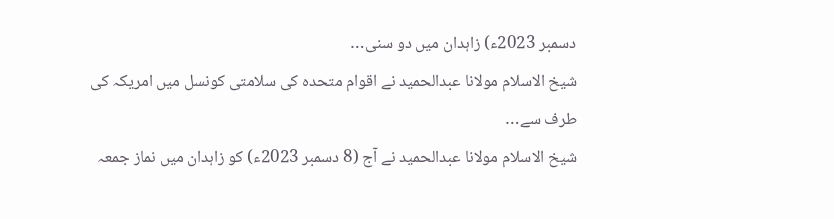دسمبر 2023ء) زاہدان میں دو سنی…
شیخ الاسلام مولانا عبدالحمید نے اقوام متحدہ کی سلامتی کونسل میں امریکہ کی طرف سے…
شیخ الاسلام مولانا عبدالحمید نے آج (8 دسمبر 2023ء) کو زاہدان میں نماز جمعہ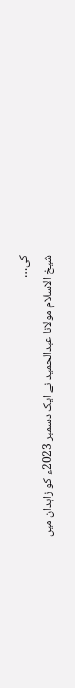کی…
شیخ الاسلام مولانا عبدالحمید نے ایک دسمبر 2023ء کو زاہدان میں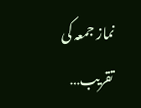نماز جمعہ کی تقریب…